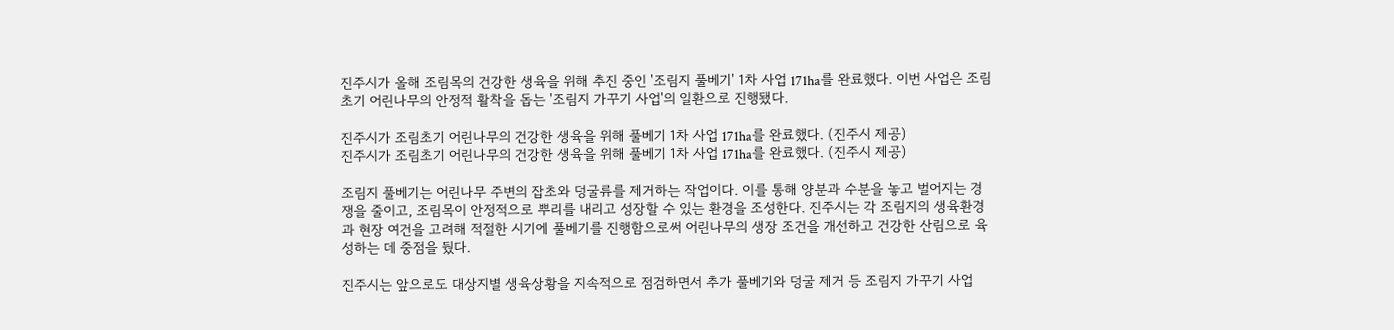진주시가 올해 조림목의 건강한 생육을 위해 추진 중인 '조림지 풀베기' 1차 사업 171ha를 완료했다. 이번 사업은 조림초기 어린나무의 안정적 활착을 돕는 '조림지 가꾸기 사업'의 일환으로 진행됐다.

진주시가 조림초기 어린나무의 건강한 생육을 위해 풀베기 1차 사업 171ha를 완료했다. (진주시 제공)
진주시가 조림초기 어린나무의 건강한 생육을 위해 풀베기 1차 사업 171ha를 완료했다. (진주시 제공)

조림지 풀베기는 어린나무 주변의 잡초와 덩굴류를 제거하는 작업이다. 이를 통해 양분과 수분을 놓고 벌어지는 경쟁을 줄이고, 조림목이 안정적으로 뿌리를 내리고 성장할 수 있는 환경을 조성한다. 진주시는 각 조림지의 생육환경과 현장 여건을 고려해 적절한 시기에 풀베기를 진행함으로써 어린나무의 생장 조건을 개선하고 건강한 산림으로 육성하는 데 중점을 뒀다.

진주시는 앞으로도 대상지별 생육상황을 지속적으로 점검하면서 추가 풀베기와 덩굴 제거 등 조림지 가꾸기 사업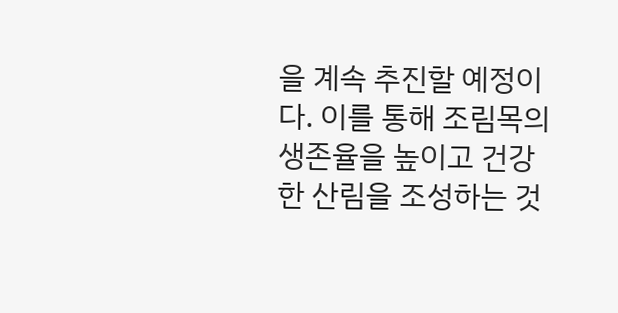을 계속 추진할 예정이다. 이를 통해 조림목의 생존율을 높이고 건강한 산림을 조성하는 것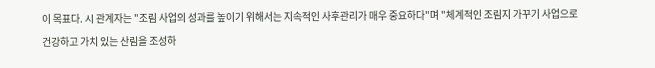이 목표다. 시 관계자는 "조림 사업의 성과를 높이기 위해서는 지속적인 사후관리가 매우 중요하다"며 "체계적인 조림지 가꾸기 사업으로 건강하고 가치 있는 산림을 조성하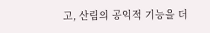고, 산림의 공익적 기능을 더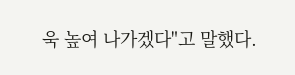욱 높여 나가겠다"고 말했다.